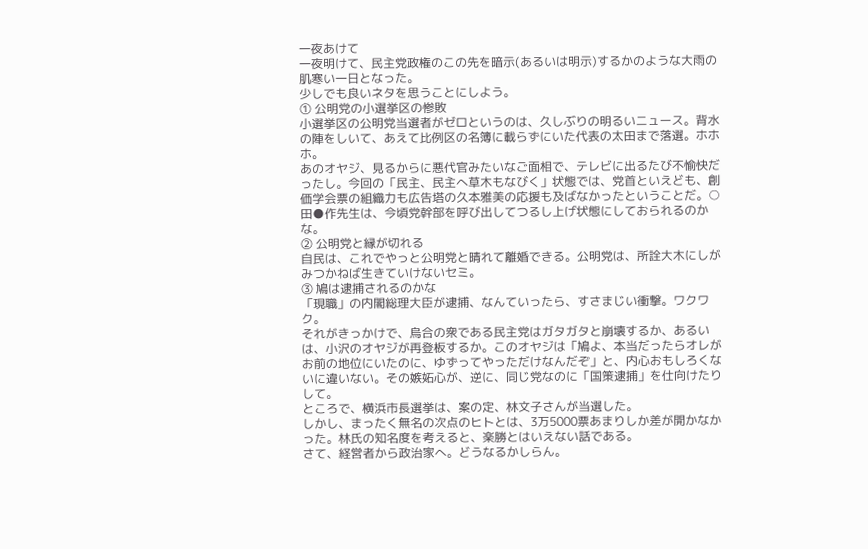一夜あけて
一夜明けて、民主党政権のこの先を暗示(あるいは明示)するかのような大雨の肌寒い一日となった。
少しでも良いネタを思うことにしよう。
① 公明党の小選挙区の惨敗
小選挙区の公明党当選者がゼロというのは、久しぶりの明るいニュース。背水の陣をしいて、あえて比例区の名簿に載らずにいた代表の太田まで落選。ホホホ。
あのオヤジ、見るからに悪代官みたいなご面相で、テレビに出るたび不愉快だったし。今回の「民主、民主へ草木もなびく」状態では、党首といえども、創価学会票の組織力も広告塔の久本雅美の応援も及ばなかったということだ。○田●作先生は、今頃党幹部を呼び出してつるし上げ状態にしておられるのかな。
② 公明党と縁が切れる
自民は、これでやっと公明党と晴れて離婚できる。公明党は、所詮大木にしがみつかねば生きていけないセミ。
③ 鳩は逮捕されるのかな
「現職」の内閣総理大臣が逮捕、なんていったら、すさまじい衝撃。ワクワク。
それがきっかけで、烏合の衆である民主党はガタガタと崩壊するか、あるいは、小沢のオヤジが再登板するか。このオヤジは「鳩よ、本当だったらオレがお前の地位にいたのに、ゆずってやっただけなんだぞ」と、内心おもしろくないに違いない。その嫉妬心が、逆に、同じ党なのに「国策逮捕」を仕向けたりして。
ところで、横浜市長選挙は、案の定、林文子さんが当選した。
しかし、まったく無名の次点のヒトとは、3万5000票あまりしか差が開かなかった。林氏の知名度を考えると、楽勝とはいえない話である。
さて、経営者から政治家へ。どうなるかしらん。